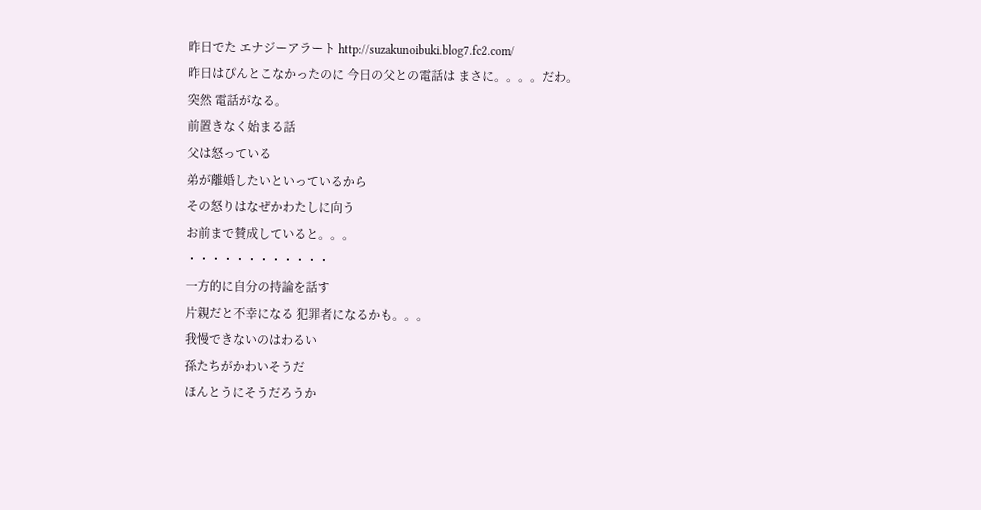昨日でた エナジーアラート http://suzakunoibuki.blog7.fc2.com/
昨日はぴんとこなかったのに 今日の父との電話は まさに。。。。だわ。
突然 電話がなる。
前置きなく始まる話
父は怒っている
弟が離婚したいといっているから
その怒りはなぜかわたしに向う
お前まで賛成していると。。。
・・・・・・・・・・・・
一方的に自分の持論を話す
片親だと不幸になる 犯罪者になるかも。。。
我慢できないのはわるい
孫たちがかわいそうだ
ほんとうにそうだろうか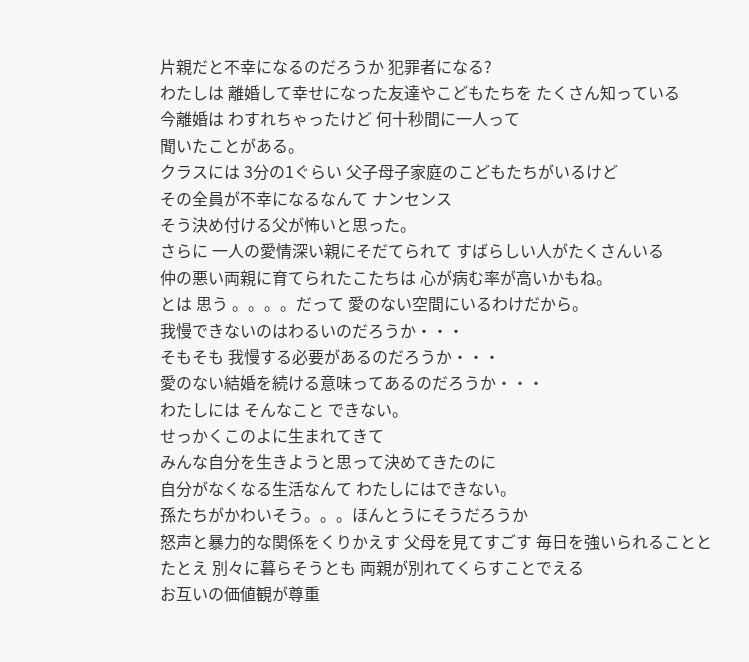片親だと不幸になるのだろうか 犯罪者になる?
わたしは 離婚して幸せになった友達やこどもたちを たくさん知っている
今離婚は わすれちゃったけど 何十秒間に一人って
聞いたことがある。
クラスには 3分の1ぐらい 父子母子家庭のこどもたちがいるけど
その全員が不幸になるなんて ナンセンス
そう決め付ける父が怖いと思った。
さらに 一人の愛情深い親にそだてられて すばらしい人がたくさんいる
仲の悪い両親に育てられたこたちは 心が病む率が高いかもね。
とは 思う 。。。。だって 愛のない空間にいるわけだから。
我慢できないのはわるいのだろうか・・・
そもそも 我慢する必要があるのだろうか・・・
愛のない結婚を続ける意味ってあるのだろうか・・・
わたしには そんなこと できない。
せっかくこのよに生まれてきて
みんな自分を生きようと思って決めてきたのに
自分がなくなる生活なんて わたしにはできない。
孫たちがかわいそう。。。ほんとうにそうだろうか
怒声と暴力的な関係をくりかえす 父母を見てすごす 毎日を強いられることと
たとえ 別々に暮らそうとも 両親が別れてくらすことでえる
お互いの価値観が尊重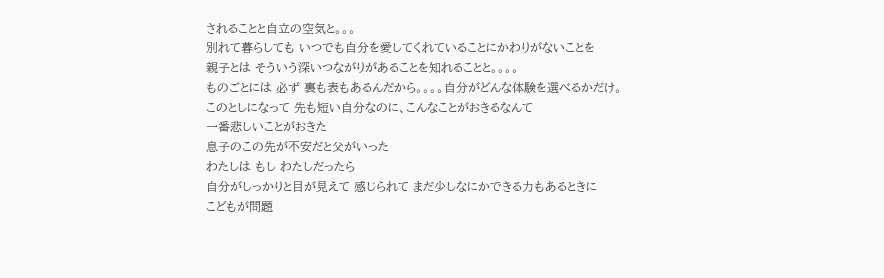されることと自立の空気と。。。
別れて暮らしても いつでも自分を愛してくれていることにかわりがないことを
親子とは そういう深いつながりがあることを知れることと。。。。
ものごとには 必ず 裏も表もあるんだから。。。。自分がどんな体験を選べるかだけ。
このとしになって 先も短い自分なのに、こんなことがおきるなんて
一番悲しいことがおきた
息子のこの先が不安だと父がいった
わたしは もし わたしだったら
自分がしっかりと目が見えて 感じられて まだ少しなにかできる力もあるときに
こどもが問題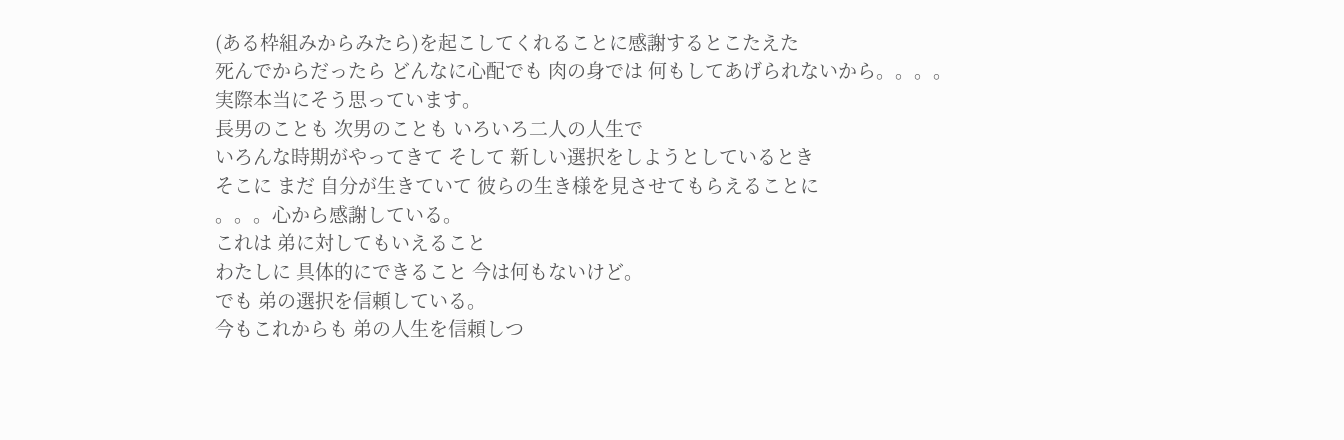(ある枠組みからみたら)を起こしてくれることに感謝するとこたえた
死んでからだったら どんなに心配でも 肉の身では 何もしてあげられないから。。。。
実際本当にそう思っています。
長男のことも 次男のことも いろいろ二人の人生で
いろんな時期がやってきて そして 新しい選択をしようとしているとき
そこに まだ 自分が生きていて 彼らの生き様を見させてもらえることに
。。。心から感謝している。
これは 弟に対してもいえること
わたしに 具体的にできること 今は何もないけど。
でも 弟の選択を信頼している。
今もこれからも 弟の人生を信頼しつ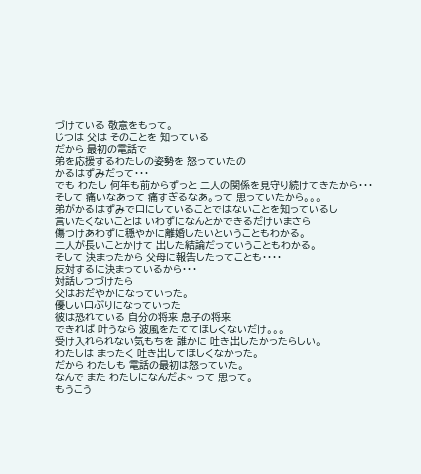づけている 敬意をもって。
じつは 父は そのことを 知っている
だから 最初の電話で
弟を応援するわたしの姿勢を 怒っていたの
かるはずみだって・・・
でも わたし 何年も前からずっと 二人の関係を見守り続けてきたから・・・
そして 痛いなあって 痛すぎるなあ。って 思っていたから。。。
弟がかるはずみで口にしていることではないことを知っているし
言いたくないことは いわずになんとかできるだけいまさら
傷つけあわずに穏やかに離婚したいということもわかる。
二人が長いことかけて 出した結論だっていうこともわかる。
そして 決まったから 父母に報告したってことも・・・・
反対するに決まっているから・・・
対話しつづけたら
父はおだやかになっていった。
優しい口ぶりになっていった
彼は恐れている 自分の将来 息子の将来
できれば 叶うなら 波風をたててほしくないだけ。。。
受け入れられない気もちを 誰かに 吐き出したかったらしい。
わたしは まったく 吐き出してほしくなかった。
だから わたしも 電話の最初は怒っていた。
なんで また わたしになんだよ~ って 思って。
もうこう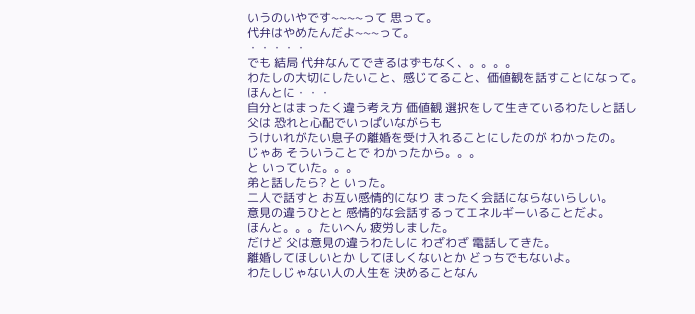いうのいやです~~~~って 思って。
代弁はやめたんだよ~~~って。
・・・・・
でも 結局 代弁なんてできるはずもなく、。。。。
わたしの大切にしたいこと、感じてること、価値観を話すことになって。
ほんとに・・・
自分とはまったく違う考え方 価値観 選択をして生きているわたしと話し
父は 恐れと心配でいっぱいながらも
うけいれがたい息子の離婚を受け入れることにしたのが わかったの。
じゃあ そういうことで わかったから。。。
と いっていた。。。
弟と話したら? と いった。
二人で話すと お互い感情的になり まったく会話にならないらしい。
意見の違うひとと 感情的な会話するってエネルギーいることだよ。
ほんと。。。たいへん 疲労しました。
だけど 父は意見の違うわたしに わざわざ 電話してきた。
離婚してほしいとか してほしくないとか どっちでもないよ。
わたしじゃない人の人生を 決めることなん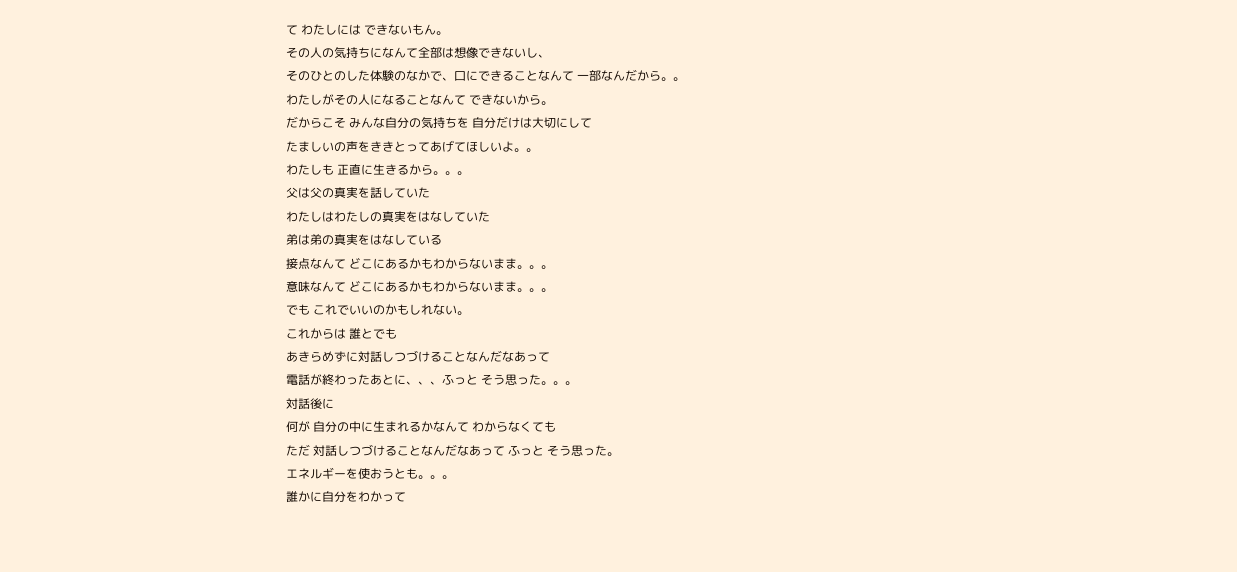て わたしには できないもん。
その人の気持ちになんて全部は想像できないし、
そのひとのした体験のなかで、口にできることなんて 一部なんだから。。
わたしがその人になることなんて できないから。
だからこそ みんな自分の気持ちを 自分だけは大切にして
たましいの声をききとってあげてほしいよ。。
わたしも 正直に生きるから。。。
父は父の真実を話していた
わたしはわたしの真実をはなしていた
弟は弟の真実をはなしている
接点なんて どこにあるかもわからないまま。。。
意味なんて どこにあるかもわからないまま。。。
でも これでいいのかもしれない。
これからは 誰とでも
あきらめずに対話しつづけることなんだなあって
電話が終わったあとに、、、ふっと そう思った。。。
対話後に
何が 自分の中に生まれるかなんて わからなくても
ただ 対話しつづけることなんだなあって ふっと そう思った。
エネルギーを使おうとも。。。
誰かに自分をわかって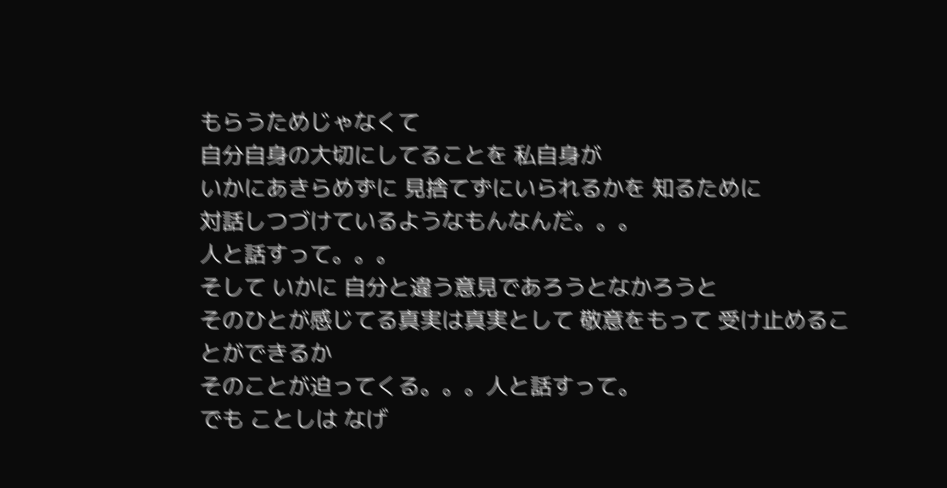もらうためじゃなくて
自分自身の大切にしてることを 私自身が
いかにあきらめずに 見捨てずにいられるかを 知るために
対話しつづけているようなもんなんだ。。。
人と話すって。。。
そして いかに 自分と違う意見であろうとなかろうと
そのひとが感じてる真実は真実として 敬意をもって 受け止めることができるか
そのことが迫ってくる。。。人と話すって。
でも ことしは なげ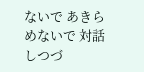ないで あきらめないで 対話しつづ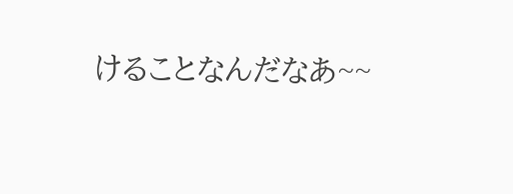けることなんだなあ~~